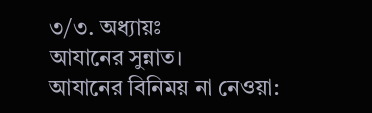৩/৩. অধ্যায়ঃ
আযানের সুন্নাত।
আযানের বিনিময় না নেওয়া: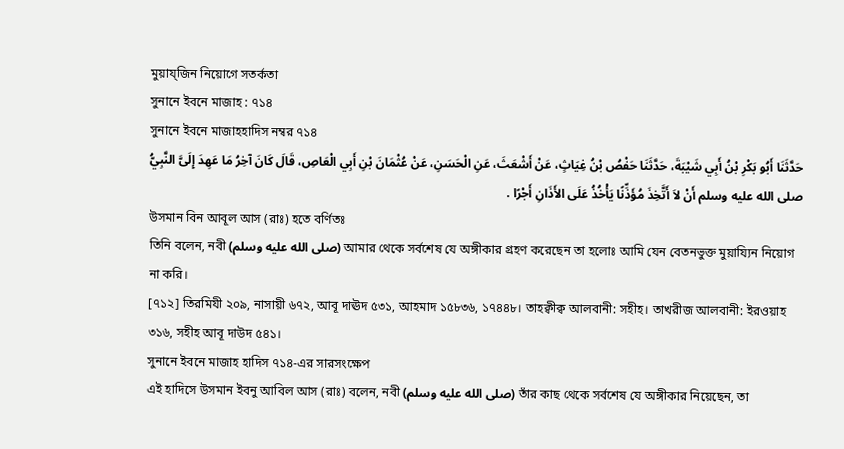মুয়ায্জিন নিয়োগে সতর্কতা
সুনানে ইবনে মাজাহ : ৭১৪
সুনানে ইবনে মাজাহহাদিস নম্বর ৭১৪
حَدَّثَنَا أَبُو بَكْرِ بْنُ أَبِي شَيْبَةَ، حَدَّثَنَا حَفْصُ بْنُ غِيَاثٍ، عَنْ أَشْعَثَ، عَنِ الْحَسَنِ، عَنْ عُثْمَانَ بْنِ أَبِي الْعَاصِ، قَالَ كَانَ آخِرُ مَا عَهِدَ إِلَىَّ النَّبِيُّ صلى الله عليه وسلم أَنْ لاَ أَتَّخِذَ مُؤَذِّنًا يَأْخُذُ عَلَى الأَذَانِ أَجْرًا .
উসমান বিন আবূল আস (রাঃ) হতে বর্ণিতঃ
তিনি বলেন, নবী (صلى الله عليه وسلم) আমার থেকে সর্বশেষ যে অঙ্গীকার গ্রহণ করেছেন তা হলোঃ আমি যেন বেতনভুক্ত মুয়ায্যিন নিয়োগ না করি।
[৭১২] তিরমিযী ২০৯, নাসায়ী ৬৭২, আবূ দাঊদ ৫৩১, আহমাদ ১৫৮৩৬, ১৭৪৪৮। তাহক্বীক্ব আলবানী: সহীহ। তাখরীজ আলবানী: ইরওয়াহ ৩১৬, সহীহ আবূ দাউদ ৫৪১।
সুনানে ইবনে মাজাহ হাদিস ৭১৪-এর সারসংক্ষেপ
এই হাদিসে উসমান ইবনু আবিল আস (রাঃ) বলেন, নবী (صلى الله عليه وسلم) তাঁর কাছ থেকে সর্বশেষ যে অঙ্গীকার নিয়েছেন, তা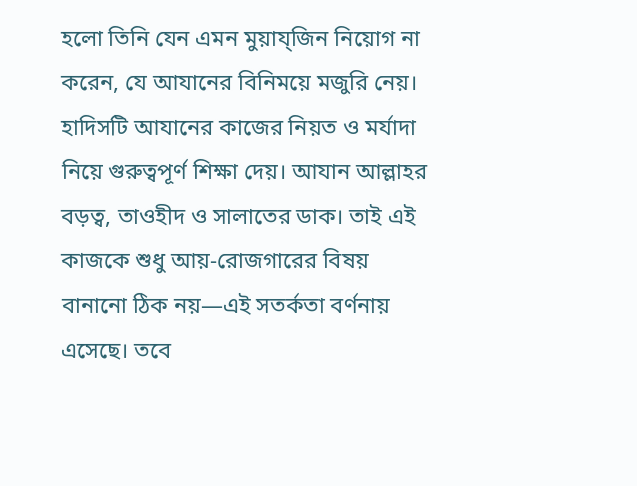হলো তিনি যেন এমন মুয়ায্জিন নিয়োগ না করেন, যে আযানের বিনিময়ে মজুরি নেয়। হাদিসটি আযানের কাজের নিয়ত ও মর্যাদা নিয়ে গুরুত্বপূর্ণ শিক্ষা দেয়। আযান আল্লাহর বড়ত্ব, তাওহীদ ও সালাতের ডাক। তাই এই কাজকে শুধু আয়-রোজগারের বিষয় বানানো ঠিক নয়—এই সতর্কতা বর্ণনায় এসেছে। তবে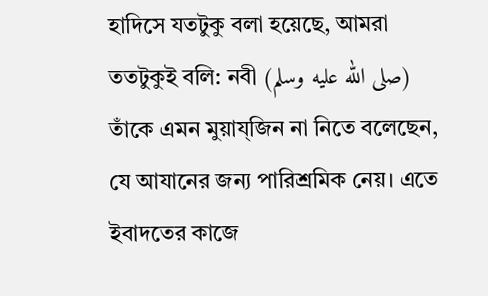হাদিসে যতটুকু বলা হয়েছে, আমরা ততটুকুই বলি: নবী (صلى الله عليه وسلم) তাঁকে এমন মুয়ায্জিন না নিতে বলেছেন, যে আযানের জন্য পারিশ্রমিক নেয়। এতে ইবাদতের কাজে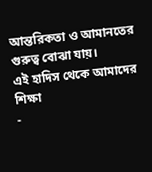আন্তরিকতা ও আমানতের গুরুত্ব বোঝা যায়।
এই হাদিস থেকে আমাদের শিক্ষা
-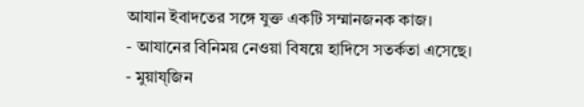আযান ইবাদতের সঙ্গে যুক্ত একটি সম্মানজনক কাজ।
- আযানের বিনিময় নেওয়া বিষয়ে হাদিসে সতর্কতা এসেছে।
- মুয়ায্জিন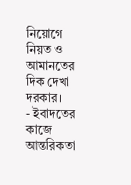নিয়োগে নিয়ত ও আমানতের দিক দেখা দরকার।
- ইবাদতের কাজে আন্তরিকতা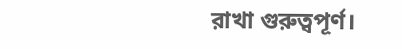রাখা গুরুত্বপূর্ণ।